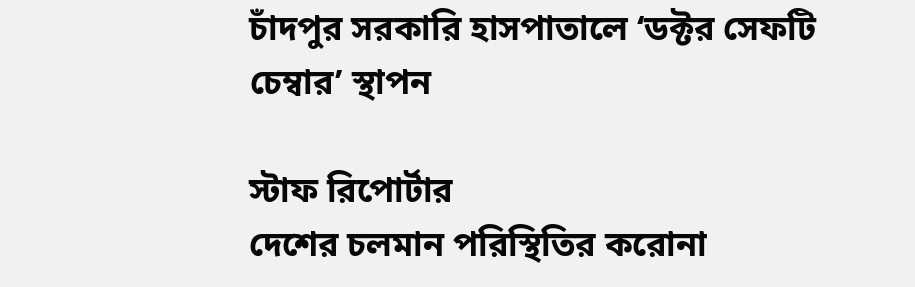চাঁদপুর সরকারি হাসপাতালে ‘ডক্টর সেফটি চেম্বার’ স্থাপন

স্টাফ রিপোর্টার
দেশের চলমান পরিস্থিতির করোনা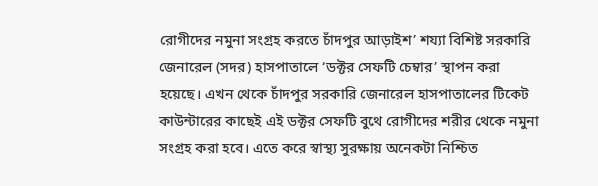রোগীদের নমুনা সংগ্রহ করতে চাঁদপুর আড়াইশ’ শয্যা বিশিষ্ট সরকারি জেনারেল (সদর) হাসপাতালে ‘ডক্টর সেফটি চেম্বার’ স্থাপন করা হয়েছে। এখন থেকে চাঁদপুর সরকারি জেনারেল হাসপাতালের টিকেট কাউন্টারের কাছেই এই ডক্টর সেফটি বুথে রোগীদের শরীর থেকে নমুনা সংগ্রহ করা হবে। এতে করে স্বাস্থ্য সুরক্ষায় অনেকটা নিশ্চিত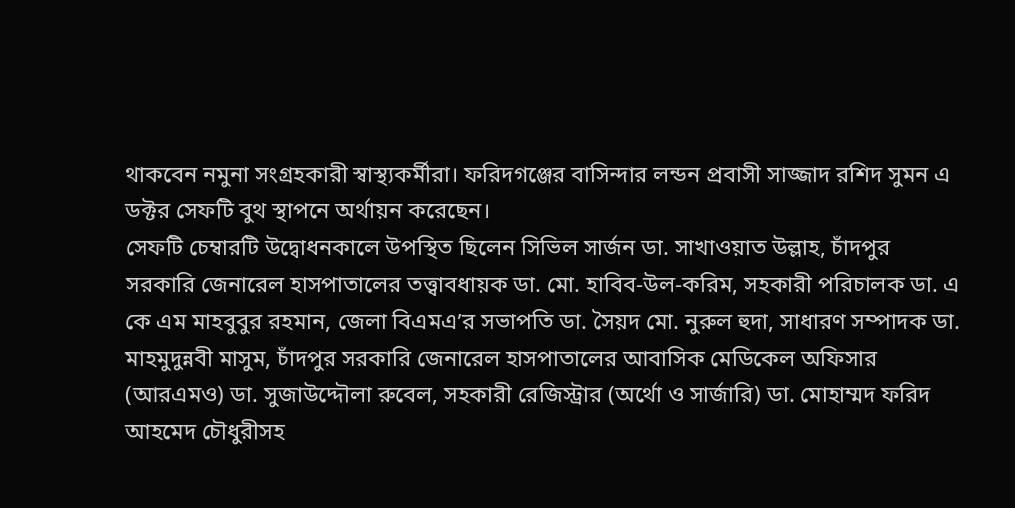থাকবেন নমুনা সংগ্রহকারী স্বাস্থ্যকর্মীরা। ফরিদগঞ্জের বাসিন্দার লন্ডন প্রবাসী সাজ্জাদ রশিদ সুমন এ ডক্টর সেফটি বুথ স্থাপনে অর্থায়ন করেছেন।
সেফটি চেম্বারটি উদ্বোধনকালে উপস্থিত ছিলেন সিভিল সার্জন ডা. সাখাওয়াত উল্লাহ, চাঁদপুর সরকারি জেনারেল হাসপাতালের তত্ত্বাবধায়ক ডা. মো. হাবিব-উল-করিম, সহকারী পরিচালক ডা. এ কে এম মাহবুবুর রহমান, জেলা বিএমএ’র সভাপতি ডা. সৈয়দ মো. নুরুল হুদা, সাধারণ সম্পাদক ডা. মাহমুদুন্নবী মাসুম, চাঁদপুর সরকারি জেনারেল হাসপাতালের আবাসিক মেডিকেল অফিসার (আরএমও) ডা. সুজাউদ্দৌলা রুবেল, সহকারী রেজিস্ট্রার (অর্থো ও সার্জারি) ডা. মোহাম্মদ ফরিদ আহমেদ চৌধুরীসহ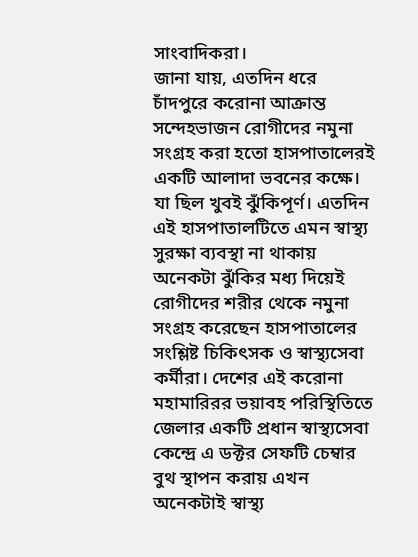সাংবাদিকরা।
জানা যায়, এতদিন ধরে চাঁদপুরে করোনা আক্রান্ত সন্দেহভাজন রোগীদের নমুনা সংগ্রহ করা হতো হাসপাতালেরই একটি আলাদা ভবনের কক্ষে। যা ছিল খুবই ঝুঁকিপূর্ণ। এতদিন এই হাসপাতালটিতে এমন স্বাস্থ্য সুরক্ষা ব্যবস্থা না থাকায় অনেকটা ঝুঁকির মধ্য দিয়েই রোগীদের শরীর থেকে নমুনা সংগ্রহ করেছেন হাসপাতালের সংশ্লিষ্ট চিকিৎসক ও স্বাস্থ্যসেবা কর্মীরা। দেশের এই করোনা মহামারিরর ভয়াবহ পরিস্থিতিতে জেলার একটি প্রধান স্বাস্থ্যসেবা কেন্দ্রে এ ডক্টর সেফটি চেম্বার বুথ স্থাপন করায় এখন অনেকটাই স্বাস্থ্য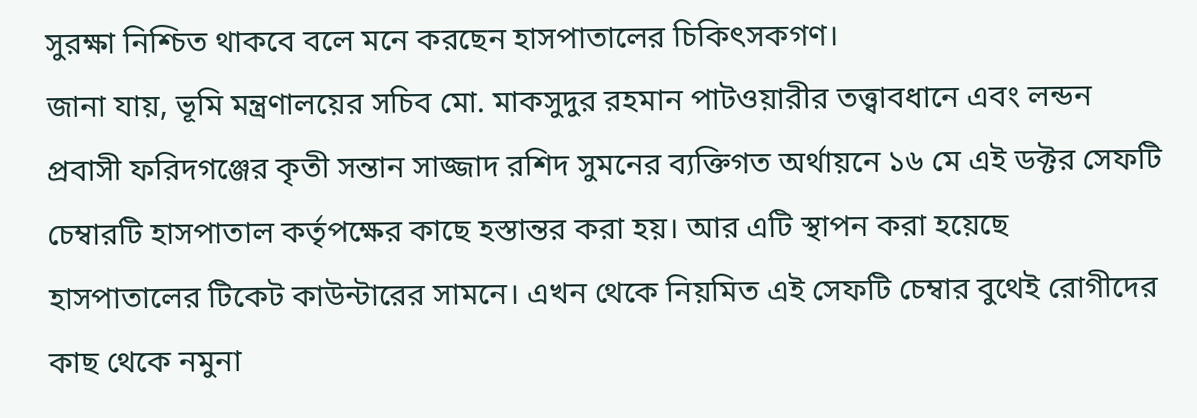সুরক্ষা নিশ্চিত থাকবে বলে মনে করছেন হাসপাতালের চিকিৎসকগণ।
জানা যায়, ভূমি মন্ত্রণালয়ের সচিব মো. মাকসুদুর রহমান পাটওয়ারীর তত্ত্বাবধানে এবং লন্ডন প্রবাসী ফরিদগঞ্জের কৃতী সন্তান সাজ্জাদ রশিদ সুমনের ব্যক্তিগত অর্থায়নে ১৬ মে এই ডক্টর সেফটি চেম্বারটি হাসপাতাল কর্তৃপক্ষের কাছে হস্তান্তর করা হয়। আর এটি স্থাপন করা হয়েছে হাসপাতালের টিকেট কাউন্টারের সামনে। এখন থেকে নিয়মিত এই সেফটি চেম্বার বুথেই রোগীদের কাছ থেকে নমুনা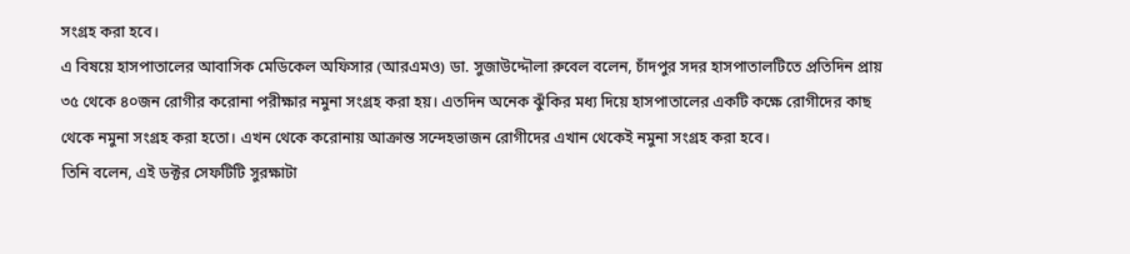সংগ্রহ করা হবে।
এ বিষয়ে হাসপাতালের আবাসিক মেডিকেল অফিসার (আরএমও) ডা. সুজাউদ্দৌলা রুবেল বলেন, চাঁদপুর সদর হাসপাতালটিতে প্রতিদিন প্রায় ৩৫ থেকে ৪০জন রোগীর করোনা পরীক্ষার নমুনা সংগ্রহ করা হয়। এতদিন অনেক ঝুঁকির মধ্য দিয়ে হাসপাতালের একটি কক্ষে রোগীদের কাছ থেকে নমুনা সংগ্রহ করা হতো। এখন থেকে করোনায় আক্রান্ত সন্দেহভাজন রোগীদের এখান থেকেই নমুনা সংগ্রহ করা হবে।
তিনি বলেন, এই ডক্টর সেফটিটি সুরক্ষাটা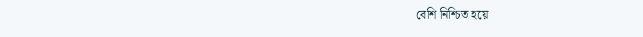বেশি নিশ্চিত হয়ে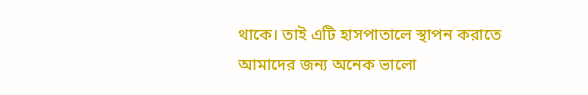থাকে। তাই এটি হাসপাতালে স্থাপন করাতে আমাদের জন্য অনেক ভালো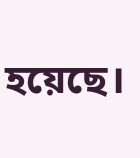হয়েছে।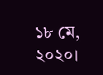১৮ মে, ২০২০।